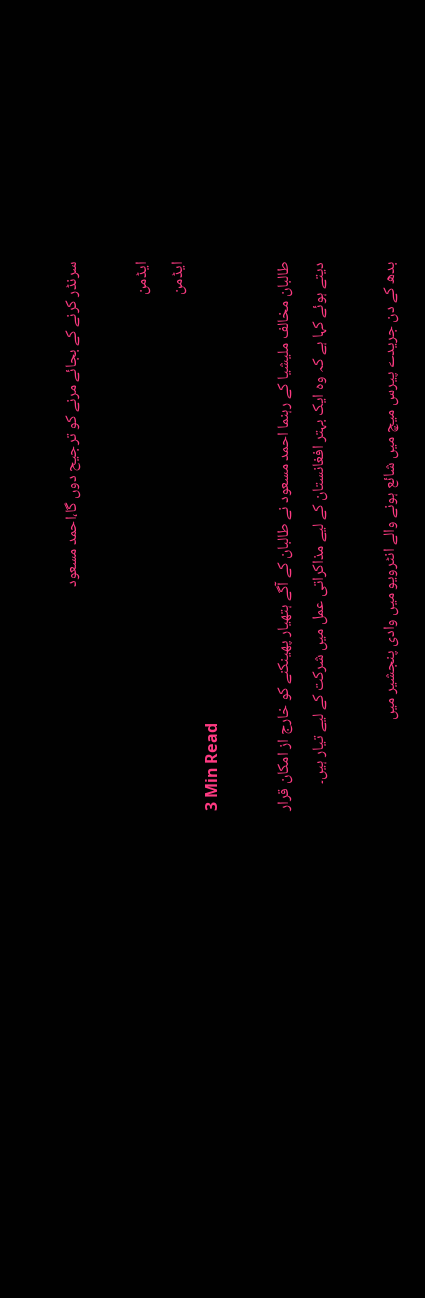سرنڈر کرنے کے بجائے مرنے کو ترجیح دوں گا،احمد مسعود

ایڈمن
ایڈمن
3 Min Read

طالبان مخالف ملیشیا کے رہنما احمد مسعود نے طالبان کے آگے ہتھیار پھینکنے کو خارج از امکان قرار دیتے ہوئے کہا ہے کہ وہ ایک بہتر افغانستان کے لیے مذاکراتی عمل میں شرکت کے لیے تیار ہیں۔

بدھ کے دن جریدے پیرس میچ میں شائع ہونے والے انٹرویو میں وادی پنجشیر میں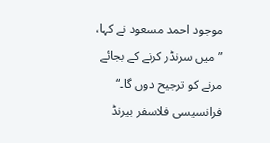موجود احمد مسعود نے کہا، ”میں سرنڈر کرنے کے بجائے مرنے کو ترجیح دوں گا۔“ فرانسیسی فلاسفر بیرنڈ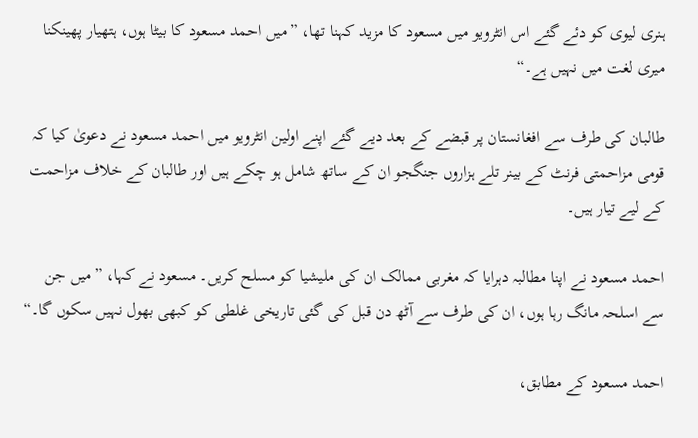ہنری لیوی کو دئے گئے اس انٹرویو میں مسعود کا مزید کہنا تھا، ”میں احمد مسعود کا بیٹا ہوں، ہتھیار پھینکنا میری لغت میں نہیں ہے۔“

طالبان کی طرف سے افغانستان پر قبضے کے بعد دیے گئے اپنے اولین انٹرویو میں احمد مسعود نے دعویٰ کیا کہ قومی مزاحمتی فرنٹ کے بینر تلے ہزاروں جنگجو ان کے ساتھ شامل ہو چکے ہیں اور طالبان کے خلاف مزاحمت کے لیے تیار ہیں۔

احمد مسعود نے اپنا مطالبہ دہرایا کہ مغربی ممالک ان کی ملیشیا کو مسلح کریں۔ مسعود نے کہا، ”میں جن سے اسلحہ مانگ رہا ہوں، ان کی طرف سے آٹھ دن قبل کی گئی تاریخی غلطی کو کبھی بھول نہیں سکوں گا۔“

احمد مسعود کے مطابق،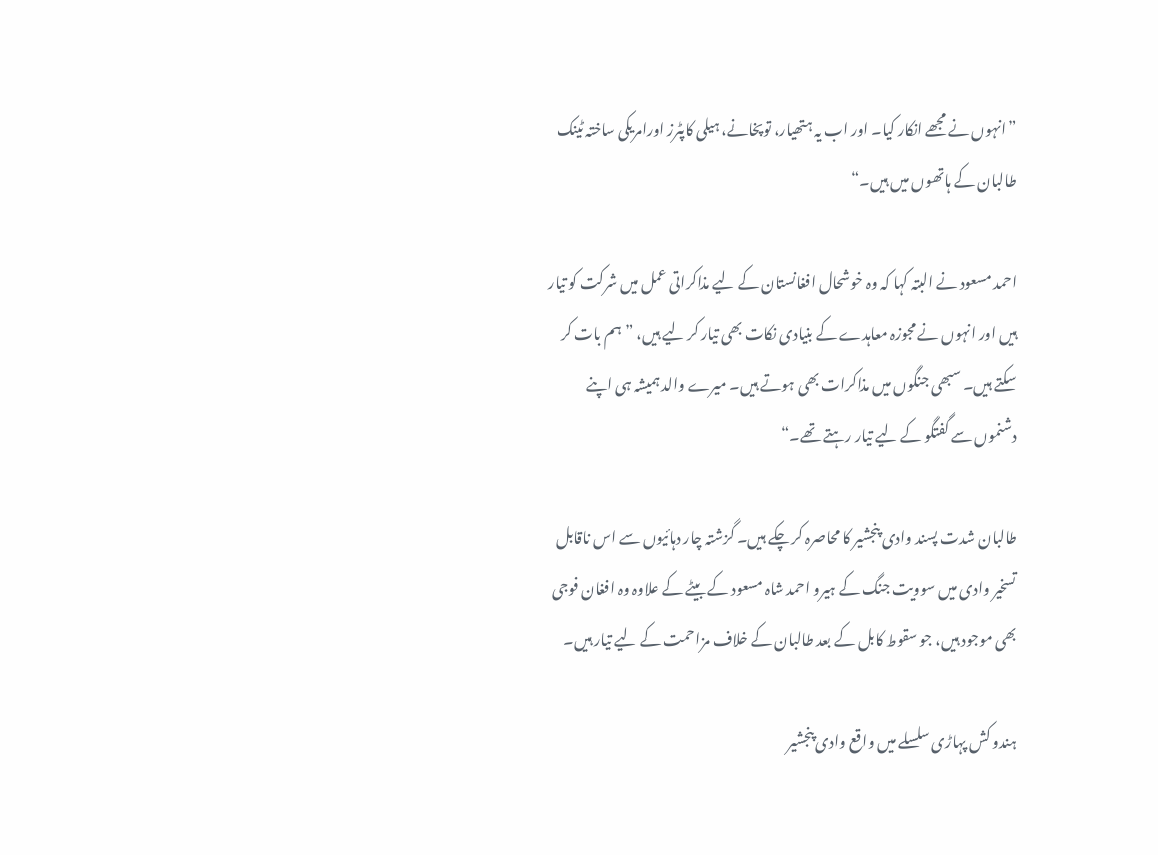”انہوں نے مجھے انکار کیا۔ اور اب یہ ہتھیار، توپخانے، ہیلی کاپٹرز اورامریکی ساختہ ٹینک طالبان کے ہاتھوں میں ہیں۔“

احمد مسعود نے البتہ کہا کہ وہ خوشحال افغانستان کے لیے مذاکراتی عمل میں شرکت کو تیار ہیں اور انہوں نے مجوزہ معاہدے کے بنیادی نکات بھی تیار کر لیے ہیں، ”ہم بات کر سکتے ہیں۔ سبھی جنگوں میں مذاکرات بھی ہوتے ہیں۔ میرے والد ہمیشہ ہی اپنے دشنموں سے گفتگو کے لیے تیار رہتے تھے۔“

طالبان شدت پسند وادی پنجشیر کا محاصرہ کر چکے ہیں۔ گزشتہ چار دہائیوں سے اس ناقابل تسخیر وادی میں سوویت جنگ کے ہیرو احمد شاہ مسعود کے بیٹے کے علاوہ وہ افغان فوجی بھی موجود ہیں، جو سقوط کابل کے بعد طالبان کے خلاف مزاحمت کے لیے تیار ہیں۔

ہندو کش پہاڑی سلسلے میں واقع وادی پنجشیر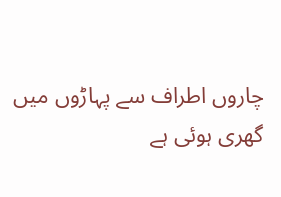چاروں اطراف سے پہاڑوں میں گھری ہوئی ہے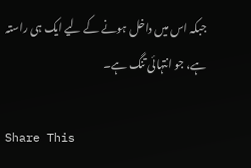جبکہ اس میں داخل ہونے کے لیے ایک ہی راستہ ہے، جو انتہائی تنگ ہے۔

Share This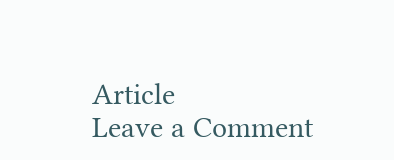Article
Leave a Comment